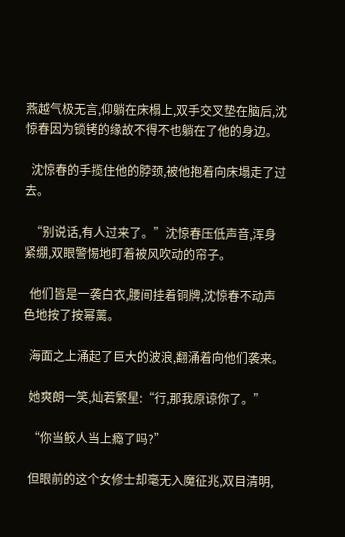燕越气极无言,仰躺在床榻上,双手交叉垫在脑后,沈惊春因为锁铐的缘故不得不也躺在了他的身边。

  沈惊春的手揽住他的脖颈,被他抱着向床塌走了过去。

  “别说话,有人过来了。”沈惊春压低声音,浑身紧绷,双眼警惕地盯着被风吹动的帘子。

  他们皆是一袭白衣,腰间挂着铜牌,沈惊春不动声色地按了按幂蓠。

  海面之上涌起了巨大的波浪,翻涌着向他们袭来。

  她爽朗一笑,灿若繁星:“行,那我原谅你了。”

  “你当鲛人当上瘾了吗?”

  但眼前的这个女修士却毫无入魔征兆,双目清明,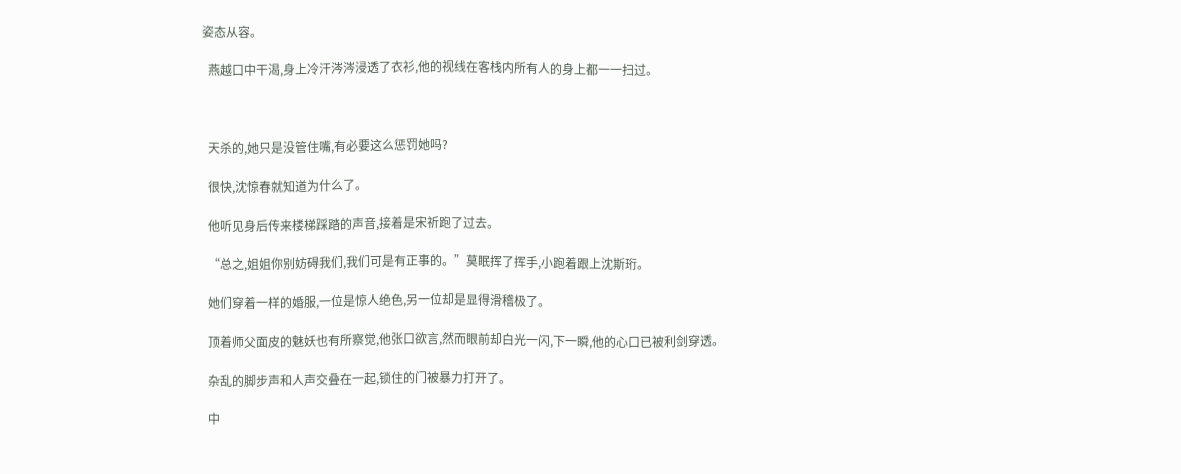姿态从容。

  燕越口中干渴,身上冷汗涔涔浸透了衣衫,他的视线在客栈内所有人的身上都一一扫过。



  天杀的,她只是没管住嘴,有必要这么惩罚她吗?

  很快,沈惊春就知道为什么了。

  他听见身后传来楼梯踩踏的声音,接着是宋祈跑了过去。

  “总之,姐姐你别妨碍我们,我们可是有正事的。”莫眠挥了挥手,小跑着跟上沈斯珩。

  她们穿着一样的婚服,一位是惊人绝色,另一位却是显得滑稽极了。

  顶着师父面皮的魅妖也有所察觉,他张口欲言,然而眼前却白光一闪,下一瞬,他的心口已被利剑穿透。

  杂乱的脚步声和人声交叠在一起,锁住的门被暴力打开了。

  中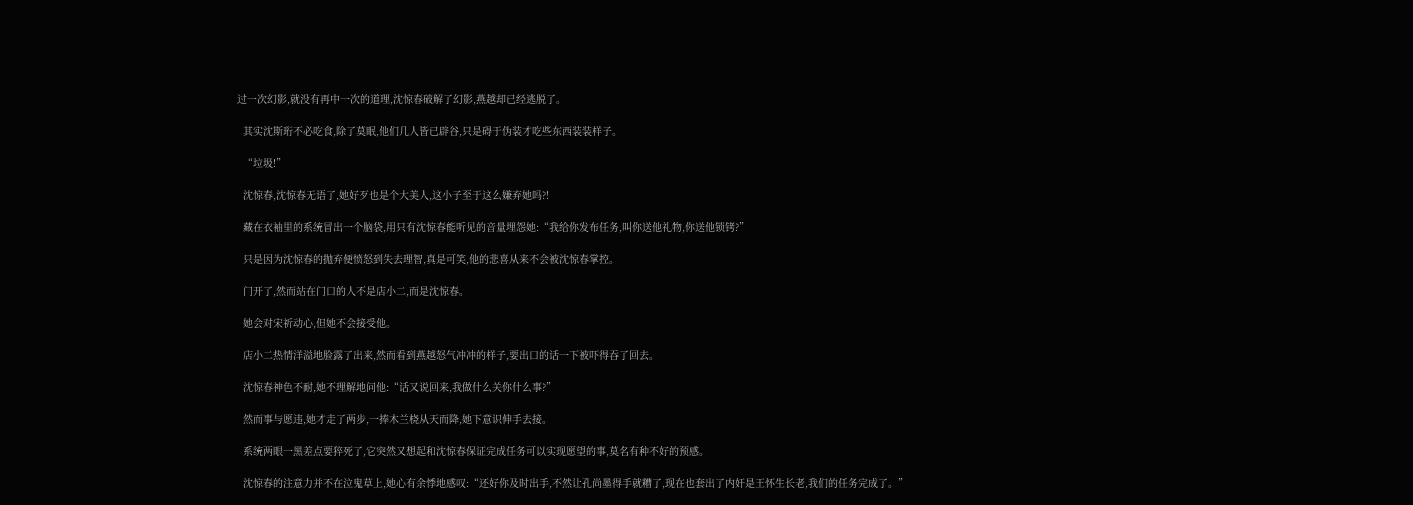过一次幻影,就没有再中一次的道理,沈惊春破解了幻影,燕越却已经逃脱了。

  其实沈斯珩不必吃食,除了莫眠,他们几人皆已辟谷,只是碍于伪装才吃些东西装装样子。

  “垃圾!”

  沈惊春,沈惊春无语了,她好歹也是个大美人,这小子至于这么嫌弃她吗?!

  藏在衣袖里的系统冒出一个脑袋,用只有沈惊春能听见的音量埋怨她:“我给你发布任务,叫你送他礼物,你送他锁铐?”

  只是因为沈惊春的抛弃便愤怒到失去理智,真是可笑,他的悲喜从来不会被沈惊春掌控。

  门开了,然而站在门口的人不是店小二,而是沈惊春。

  她会对宋祈动心,但她不会接受他。

  店小二热情洋溢地脸露了出来,然而看到燕越怒气冲冲的样子,要出口的话一下被吓得吞了回去。

  沈惊春神色不耐,她不理解地问他:“话又说回来,我做什么关你什么事?”

  然而事与愿违,她才走了两步,一捧木兰桡从天而降,她下意识伸手去接。

  系统两眼一黑差点要猝死了,它突然又想起和沈惊春保证完成任务可以实现愿望的事,莫名有种不好的预感。

  沈惊春的注意力并不在泣鬼草上,她心有余悸地感叹:“还好你及时出手,不然让孔尚墨得手就糟了,现在也套出了内奸是王怀生长老,我们的任务完成了。”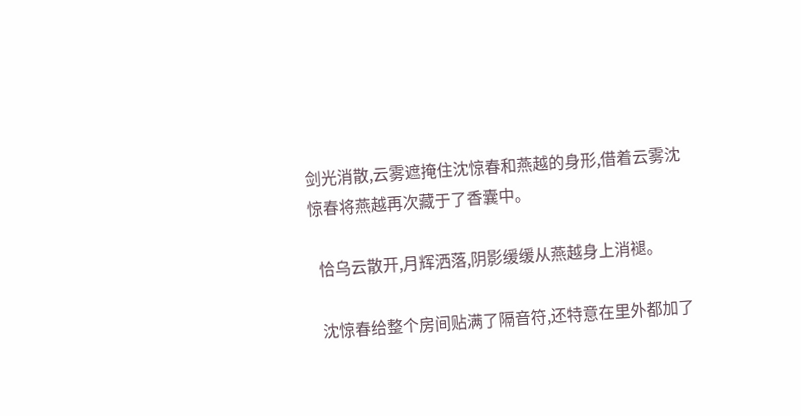剑光消散,云雾遮掩住沈惊春和燕越的身形,借着云雾沈惊春将燕越再次藏于了香囊中。

  恰乌云散开,月辉洒落,阴影缓缓从燕越身上消褪。

  沈惊春给整个房间贴满了隔音符,还特意在里外都加了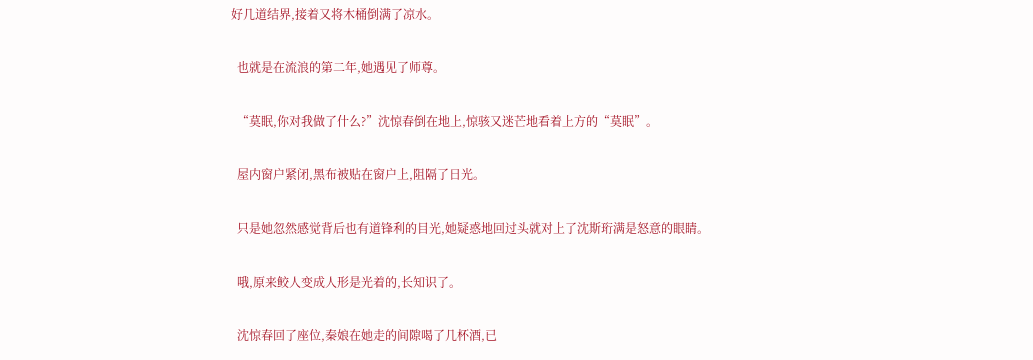好几道结界,接着又将木桶倒满了凉水。

  也就是在流浪的第二年,她遇见了师尊。

  “莫眠,你对我做了什么?”沈惊春倒在地上,惊骇又迷芒地看着上方的“莫眠”。

  屋内窗户紧闭,黑布被贴在窗户上,阻隔了日光。

  只是她忽然感觉背后也有道锋利的目光,她疑惑地回过头就对上了沈斯珩满是怒意的眼睛。

  哦,原来鲛人变成人形是光着的,长知识了。

  沈惊春回了座位,秦娘在她走的间隙喝了几杯酒,已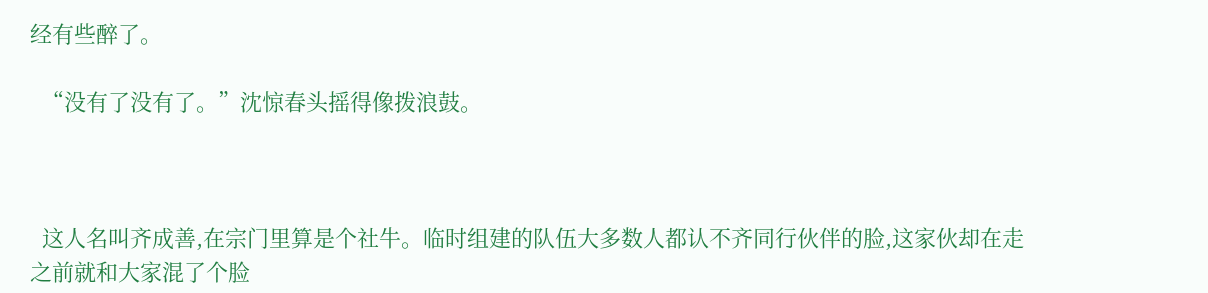经有些醉了。

  “没有了没有了。”沈惊春头摇得像拨浪鼓。



  这人名叫齐成善,在宗门里算是个社牛。临时组建的队伍大多数人都认不齐同行伙伴的脸,这家伙却在走之前就和大家混了个脸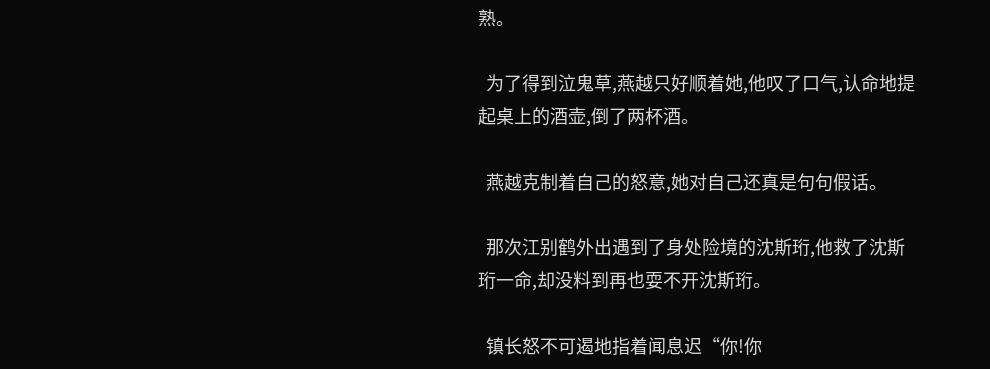熟。

  为了得到泣鬼草,燕越只好顺着她,他叹了口气,认命地提起桌上的酒壶,倒了两杯酒。

  燕越克制着自己的怒意,她对自己还真是句句假话。

  那次江别鹤外出遇到了身处险境的沈斯珩,他救了沈斯珩一命,却没料到再也耍不开沈斯珩。

  镇长怒不可遏地指着闻息迟“你!你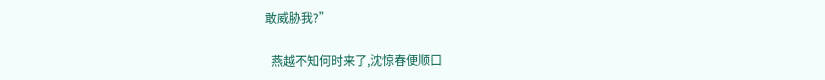敢威胁我?”

  燕越不知何时来了,沈惊春便顺口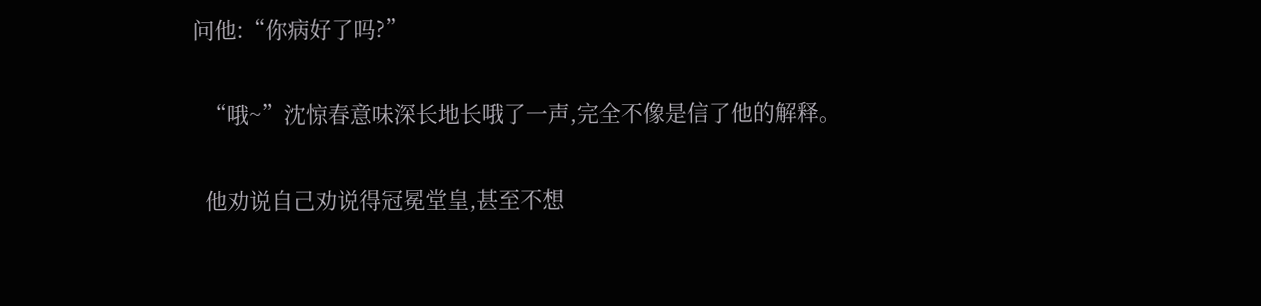问他:“你病好了吗?”

  “哦~”沈惊春意味深长地长哦了一声,完全不像是信了他的解释。

  他劝说自己劝说得冠冕堂皇,甚至不想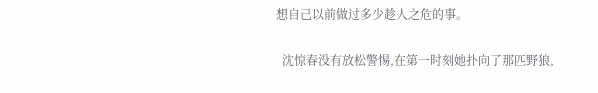想自己以前做过多少趁人之危的事。

  沈惊春没有放松警惕,在第一时刻她扑向了那匹野狼,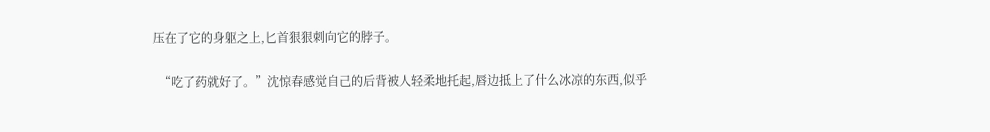压在了它的身躯之上,匕首狠狠刺向它的脖子。

  “吃了药就好了。”沈惊春感觉自己的后背被人轻柔地托起,唇边抵上了什么冰凉的东西,似乎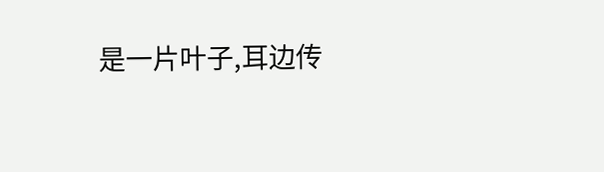是一片叶子,耳边传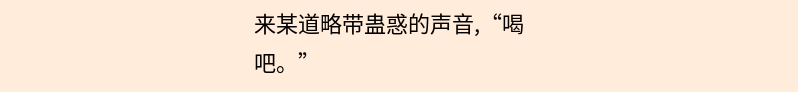来某道略带蛊惑的声音,“喝吧。”